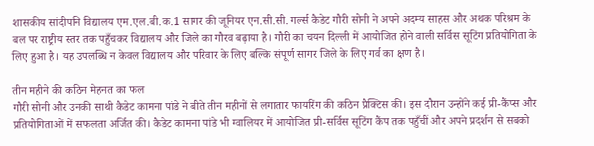शासकीय सांदीपनि विद्यालय एम.एल.बी.क.1 सागर की जूनियर एन.सी.सी. गर्ल्स कैडेट गौरी सोनी ने अपने अदम्य साहस और अथक परिश्रम के बल पर राष्ट्रीय स्तर तक पहुँचकर विद्यालय और जिले का गौरव बढ़ाया है। गौरी का चयन दिल्ली में आयोजित होने वाली सर्विस सूटिंग प्रतियोगिता के लिए हुआ है। यह उपलब्धि न केवल विद्यालय और परिवार के लिए बल्कि संपूर्ण सागर जिले के लिए गर्व का क्षण है।

तीन महीने की कठिन मेहनत का फल
गौरी सोनी और उनकी साथी कैडेट कामना पांडे ने बीते तीन महीनों से लगातार फायरिंग की कठिन प्रैक्टिस की। इस दौरान उन्होंने कई प्री-कैंप्स और प्रतियोगिताओं में सफलता अर्जित की। कैडेट कामना पांडे भी ग्वालियर में आयोजित प्री-सर्विस सूटिंग कैंप तक पहुँचीं और अपने प्रदर्शन से सबको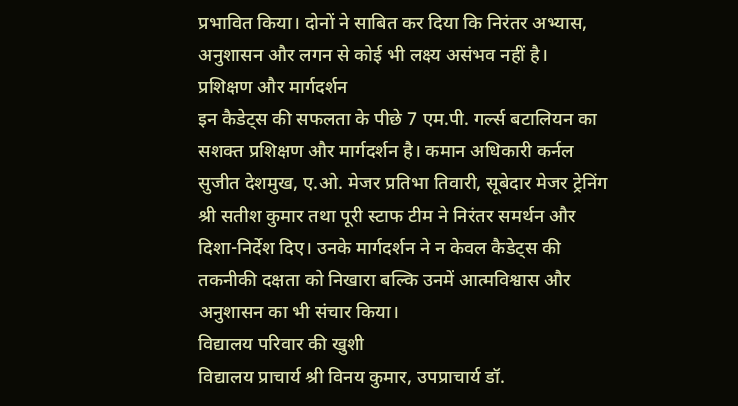प्रभावित किया। दोनों ने साबित कर दिया कि निरंतर अभ्यास, अनुशासन और लगन से कोई भी लक्ष्य असंभव नहीं है।
प्रशिक्षण और मार्गदर्शन
इन कैडेट्स की सफलता के पीछे 7 एम.पी. गर्ल्स बटालियन का सशक्त प्रशिक्षण और मार्गदर्शन है। कमान अधिकारी कर्नल सुजीत देशमुख, ए.ओ. मेजर प्रतिभा तिवारी, सूबेदार मेजर ट्रेनिंग श्री सतीश कुमार तथा पूरी स्टाफ टीम ने निरंतर समर्थन और दिशा-निर्देश दिए। उनके मार्गदर्शन ने न केवल कैडेट्स की तकनीकी दक्षता को निखारा बल्कि उनमें आत्मविश्वास और अनुशासन का भी संचार किया।
विद्यालय परिवार की खुशी
विद्यालय प्राचार्य श्री विनय कुमार, उपप्राचार्य डॉ.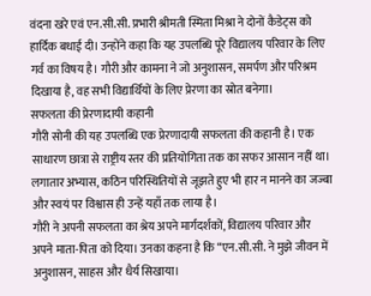वंदना खरे एवं एन.सी.सी. प्रभारी श्रीमती स्मिता मिश्रा ने दोनों कैडेट्स को हार्दिक बधाई दी। उन्होंने कहा कि यह उपलब्धि पूरे विद्यालय परिवार के लिए गर्व का विषय है। गौरी और कामना ने जो अनुशासन, समर्पण और परिश्रम दिखाया है, वह सभी विद्यार्थियों के लिए प्रेरणा का स्रोत बनेगा।
सफलता की प्रेरणादायी कहानी
गौरी सोनी की यह उपलब्धि एक प्रेरणादायी सफलता की कहानी है। एक साधारण छात्रा से राष्ट्रीय स्तर की प्रतियोगिता तक का सफर आसान नहीं था। लगातार अभ्यास, कठिन परिस्थितियों से जूझते हुए भी हार न मानने का जज्बा और स्वयं पर विश्वास ही उन्हें यहाँ तक लाया है।
गौरी ने अपनी सफलता का श्रेय अपने मार्गदर्शकों, विद्यालय परिवार और अपने माता-पिता को दिया। उनका कहना है कि “एन.सी.सी. ने मुझे जीवन में अनुशासन, साहस और धैर्य सिखाया।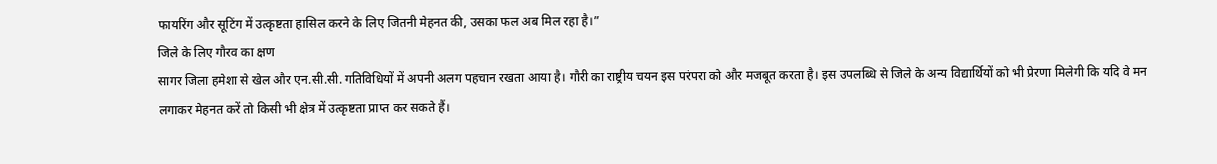फायरिंग और सूटिंग में उत्कृष्टता हासिल करने के लिए जितनी मेहनत की, उसका फल अब मिल रहा है।”
जिले के लिए गौरव का क्षण
सागर जिला हमेशा से खेल और एन.सी.सी. गतिविधियों में अपनी अलग पहचान रखता आया है। गौरी का राष्ट्रीय चयन इस परंपरा को और मजबूत करता है। इस उपलब्धि से जिले के अन्य विद्यार्थियों को भी प्रेरणा मिलेगी कि यदि वे मन लगाकर मेहनत करें तो किसी भी क्षेत्र में उत्कृष्टता प्राप्त कर सकते हैं।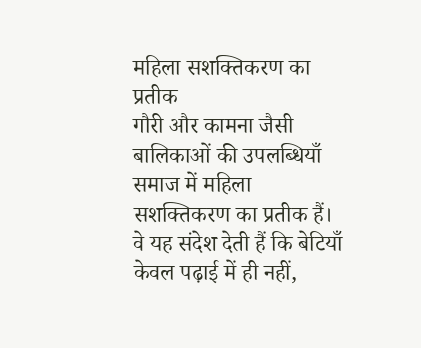महिला सशक्तिकरण का प्रतीक
गौरी और कामना जैसी बालिकाओं की उपलब्धियाँ समाज में महिला सशक्तिकरण का प्रतीक हैं। वे यह संदेश देती हैं कि बेटियाँ केवल पढ़ाई में ही नहीं,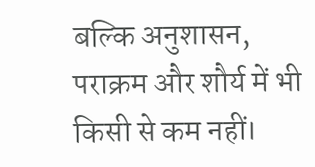बल्कि अनुशासन, पराक्रम और शौर्य में भी किसी से कम नहीं।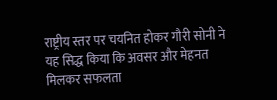राष्ट्रीय स्तर पर चयनित होकर गौरी सोनी ने यह सिद्ध किया कि अवसर और मेहनत मिलकर सफलता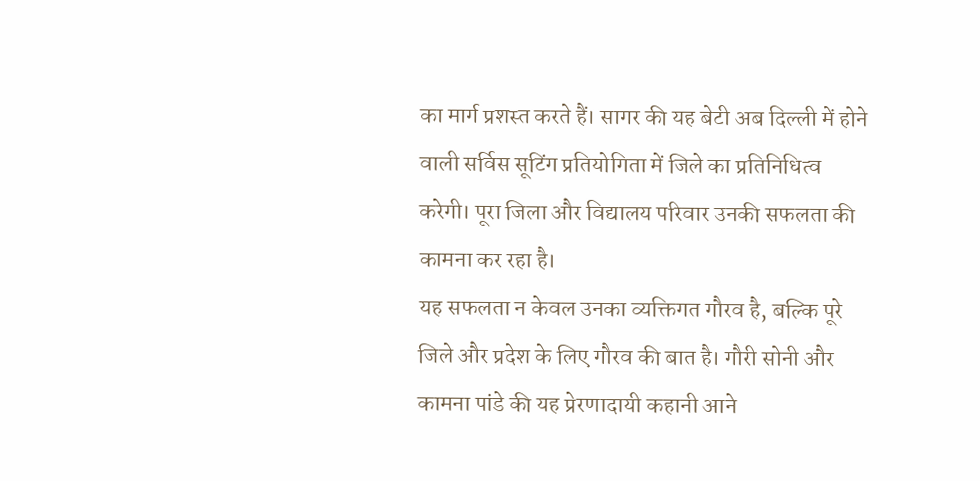का मार्ग प्रशस्त करते हैं। सागर की यह बेटी अब दिल्ली में होने वाली सर्विस सूटिंग प्रतियोगिता में जिले का प्रतिनिधित्व करेगी। पूरा जिला और विद्यालय परिवार उनकी सफलता की कामना कर रहा है।
यह सफलता न केवल उनका व्यक्तिगत गौरव है, बल्कि पूरे जिले और प्रदेश के लिए गौरव की बात है। गौरी सोनी और कामना पांडे की यह प्रेरणादायी कहानी आने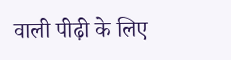वाली पीढ़ी के लिए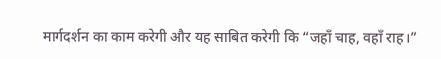मार्गदर्शन का काम करेगी और यह साबित करेगी कि “जहाँ चाह, वहाँ राह।”